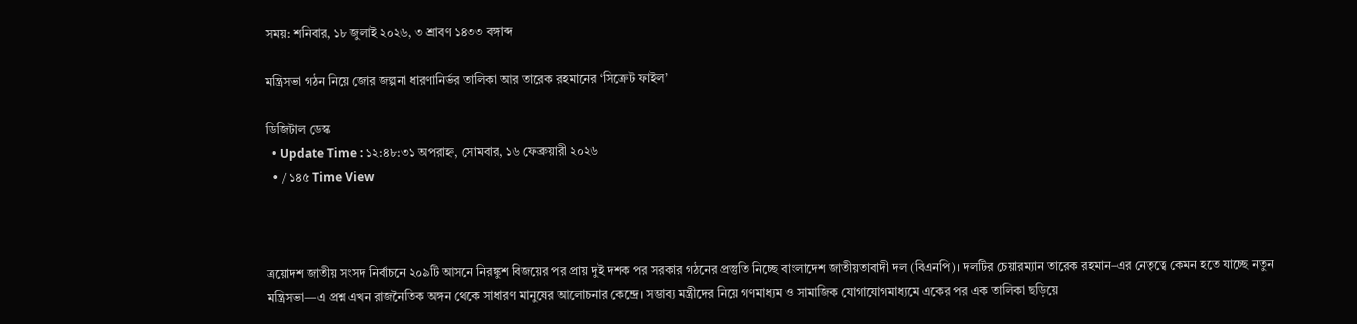সময়: শনিবার, ১৮ জুলাই ২০২৬, ৩ শ্রাবণ ১৪৩৩ বঙ্গাব্দ

মন্ত্রিসভা গঠন নিয়ে জোর জল্পনা ধারণানির্ভর তালিকা আর তারেক রহমানের ‘সিক্রেট ফাইল’

ডিজিটাল ডেস্ক
  • Update Time : ১২:৪৮:৩১ অপরাহ্ন, সোমবার, ১৬ ফেব্রুয়ারী ২০২৬
  • / ১৪৫ Time View



ত্রয়োদশ জাতীয় সংসদ নির্বাচনে ২০৯টি আসনে নিরঙ্কুশ বিজয়ের পর প্রায় দুই দশক পর সরকার গঠনের প্রস্তুতি নিচ্ছে বাংলাদেশ জাতীয়তাবাদী দল (বিএনপি)। দলটির চেয়ারম্যান তারেক রহমান–এর নেতৃত্বে কেমন হতে যাচ্ছে নতুন মন্ত্রিসভা—এ প্রশ্ন এখন রাজনৈতিক অঙ্গন থেকে সাধারণ মানুষের আলোচনার কেন্দ্রে। সম্ভাব্য মন্ত্রীদের নিয়ে গণমাধ্যম ও সামাজিক যোগাযোগমাধ্যমে একের পর এক তালিকা ছড়িয়ে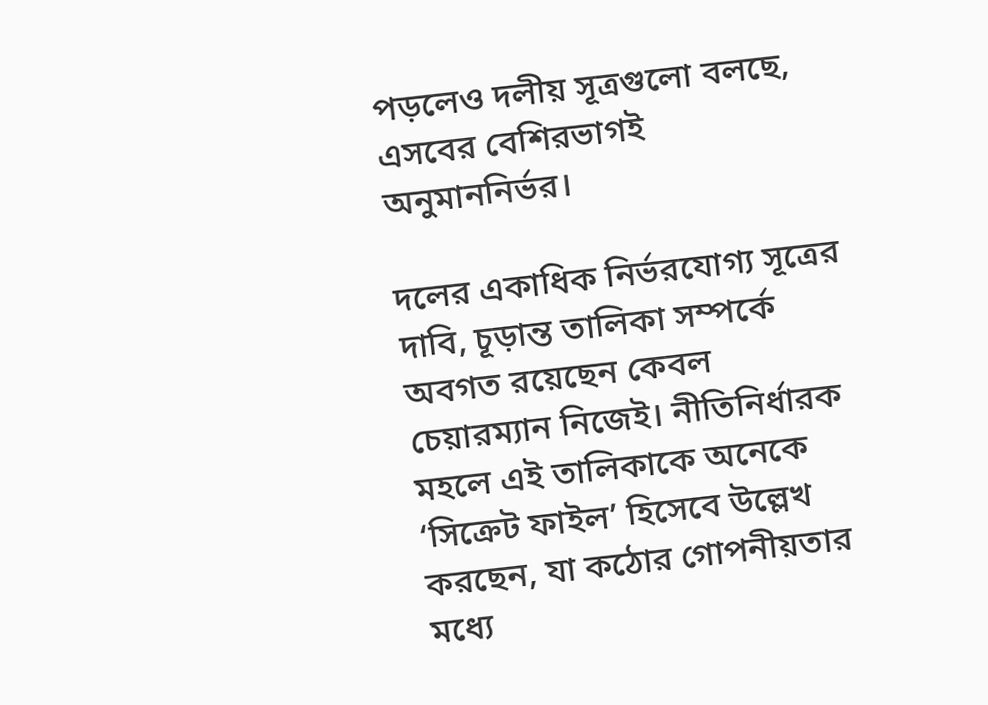পড়লেও দলীয় সূত্রগুলো বলছে, এসবের বেশিরভাগই অনুমাননির্ভর।

দলের একাধিক নির্ভরযোগ্য সূত্রের দাবি, চূড়ান্ত তালিকা সম্পর্কে অবগত রয়েছেন কেবল চেয়ারম্যান নিজেই। নীতিনির্ধারক মহলে এই তালিকাকে অনেকে ‘সিক্রেট ফাইল’ হিসেবে উল্লেখ করছেন, যা কঠোর গোপনীয়তার মধ্যে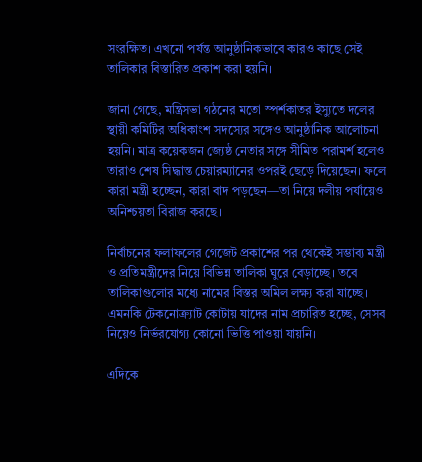সংরক্ষিত। এখনো পর্যন্ত আনুষ্ঠানিকভাবে কারও কাছে সেই তালিকার বিস্তারিত প্রকাশ করা হয়নি।

জানা গেছে, মন্ত্রিসভা গঠনের মতো স্পর্শকাতর ইস্যুতে দলের স্থায়ী কমিটির অধিকাংশ সদস্যের সঙ্গেও আনুষ্ঠানিক আলোচনা হয়নি। মাত্র কয়েকজন জ্যেষ্ঠ নেতার সঙ্গে সীমিত পরামর্শ হলেও তারাও শেষ সিদ্ধান্ত চেয়ারম্যানের ওপরই ছেড়ে দিয়েছেন। ফলে কারা মন্ত্রী হচ্ছেন, কারা বাদ পড়ছেন—তা নিয়ে দলীয় পর্যায়েও অনিশ্চয়তা বিরাজ করছে।

নির্বাচনের ফলাফলের গেজেট প্রকাশের পর থেকেই সম্ভাব্য মন্ত্রী ও প্রতিমন্ত্রীদের নিয়ে বিভিন্ন তালিকা ঘুরে বেড়াচ্ছে। তবে তালিকাগুলোর মধ্যে নামের বিস্তর অমিল লক্ষ্য করা যাচ্ছে। এমনকি টেকনোক্র্যাট কোটায় যাদের নাম প্রচারিত হচ্ছে, সেসব নিয়েও নির্ভরযোগ্য কোনো ভিত্তি পাওয়া যায়নি।

এদিকে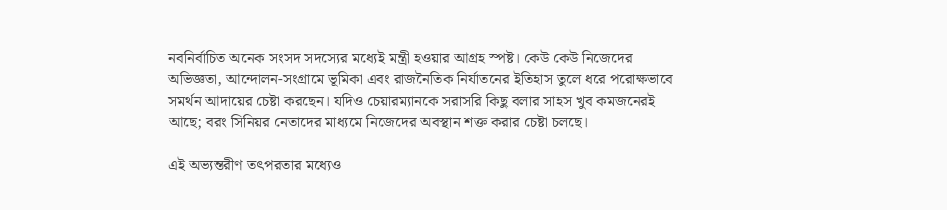নবনির্বাচিত অনেক সংসদ সদস্যের মধ্যেই মন্ত্রী হওয়ার আগ্রহ স্পষ্ট। কেউ কেউ নিজেদের অভিজ্ঞতা, আন্দোলন-সংগ্রামে ভূমিকা এবং রাজনৈতিক নির্যাতনের ইতিহাস তুলে ধরে পরোক্ষভাবে সমর্থন আদায়ের চেষ্টা করছেন। যদিও চেয়ারম্যানকে সরাসরি কিছু বলার সাহস খুব কমজনেরই আছে; বরং সিনিয়র নেতাদের মাধ্যমে নিজেদের অবস্থান শক্ত করার চেষ্টা চলছে।

এই অভ্যন্তরীণ তৎপরতার মধ্যেও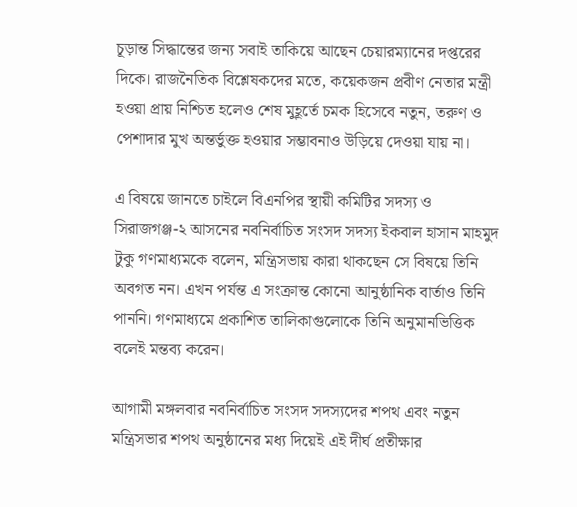চূড়ান্ত সিদ্ধান্তের জন্য সবাই তাকিয়ে আছেন চেয়ারম্যানের দপ্তরের দিকে। রাজনৈতিক বিশ্লেষকদের মতে, কয়েকজন প্রবীণ নেতার মন্ত্রী হওয়া প্রায় নিশ্চিত হলেও শেষ মুহূর্তে চমক হিসেবে নতুন, তরুণ ও পেশাদার মুখ অন্তর্ভুক্ত হওয়ার সম্ভাবনাও উড়িয়ে দেওয়া যায় না।

এ বিষয়ে জানতে চাইলে বিএনপির স্থায়ী কমিটির সদস্য ও সিরাজগঞ্জ-২ আসনের নবনির্বাচিত সংসদ সদস্য ইকবাল হাসান মাহমুদ টুকু গণমাধ্যমকে বলেন, মন্ত্রিসভায় কারা থাকছেন সে বিষয়ে তিনি অবগত নন। এখন পর্যন্ত এ সংক্রান্ত কোনো আনুষ্ঠানিক বার্তাও তিনি পাননি। গণমাধ্যমে প্রকাশিত তালিকাগুলোকে তিনি অনুমানভিত্তিক বলেই মন্তব্য করেন।

আগামী মঙ্গলবার নবনির্বাচিত সংসদ সদস্যদের শপথ এবং নতুন মন্ত্রিসভার শপথ অনুষ্ঠানের মধ্য দিয়েই এই দীর্ঘ প্রতীক্ষার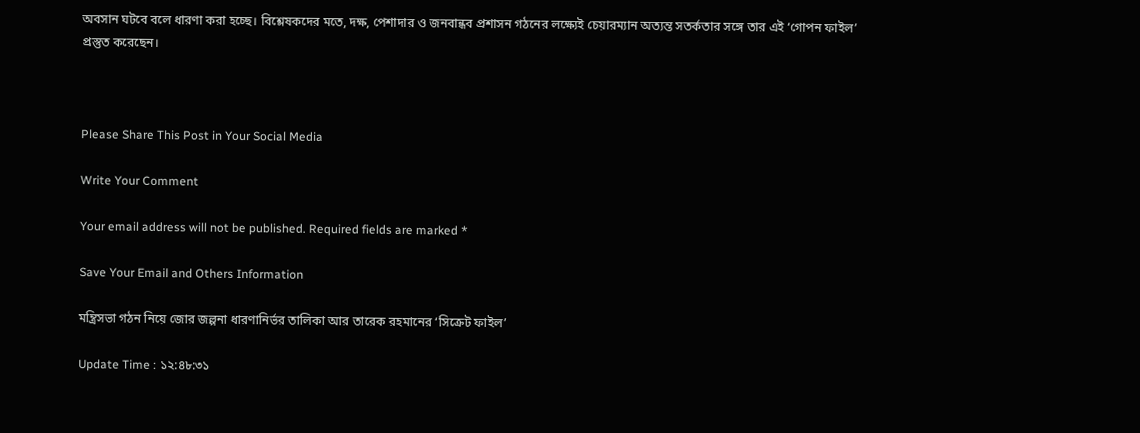অবসান ঘটবে বলে ধারণা করা হচ্ছে। বিশ্লেষকদের মতে, দক্ষ, পেশাদার ও জনবান্ধব প্রশাসন গঠনের লক্ষ্যেই চেয়ারম্যান অত্যন্ত সতর্কতার সঙ্গে তার এই ‘গোপন ফাইল’ প্রস্তুত করেছেন।



Please Share This Post in Your Social Media

Write Your Comment

Your email address will not be published. Required fields are marked *

Save Your Email and Others Information

মন্ত্রিসভা গঠন নিয়ে জোর জল্পনা ধারণানির্ভর তালিকা আর তারেক রহমানের ‘সিক্রেট ফাইল’

Update Time : ১২:৪৮:৩১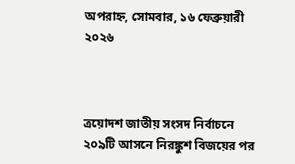অপরাহ্ন, সোমবার, ১৬ ফেব্রুয়ারী ২০২৬



ত্রয়োদশ জাতীয় সংসদ নির্বাচনে ২০৯টি আসনে নিরঙ্কুশ বিজয়ের পর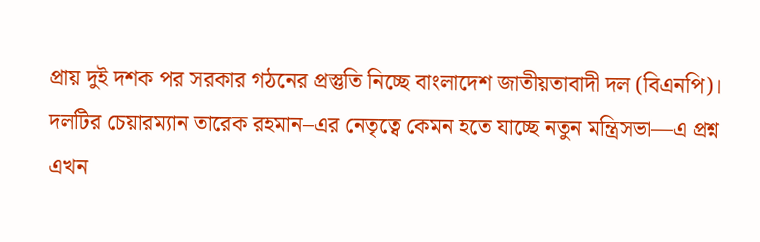প্রায় দুই দশক পর সরকার গঠনের প্রস্তুতি নিচ্ছে বাংলাদেশ জাতীয়তাবাদী দল (বিএনপি)। দলটির চেয়ারম্যান তারেক রহমান–এর নেতৃত্বে কেমন হতে যাচ্ছে নতুন মন্ত্রিসভা—এ প্রশ্ন এখন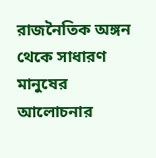রাজনৈতিক অঙ্গন থেকে সাধারণ মানুষের আলোচনার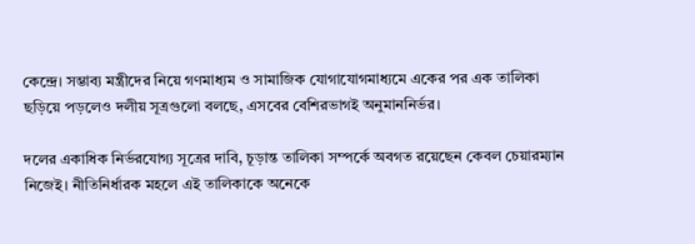কেন্দ্রে। সম্ভাব্য মন্ত্রীদের নিয়ে গণমাধ্যম ও সামাজিক যোগাযোগমাধ্যমে একের পর এক তালিকা ছড়িয়ে পড়লেও দলীয় সূত্রগুলো বলছে, এসবের বেশিরভাগই অনুমাননির্ভর।

দলের একাধিক নির্ভরযোগ্য সূত্রের দাবি, চূড়ান্ত তালিকা সম্পর্কে অবগত রয়েছেন কেবল চেয়ারম্যান নিজেই। নীতিনির্ধারক মহলে এই তালিকাকে অনেকে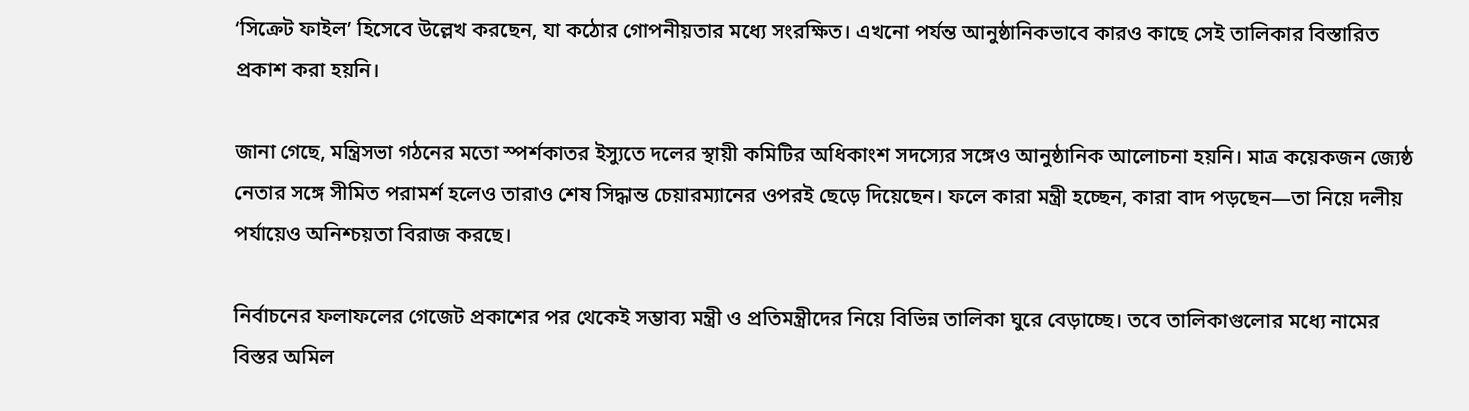‘সিক্রেট ফাইল’ হিসেবে উল্লেখ করছেন, যা কঠোর গোপনীয়তার মধ্যে সংরক্ষিত। এখনো পর্যন্ত আনুষ্ঠানিকভাবে কারও কাছে সেই তালিকার বিস্তারিত প্রকাশ করা হয়নি।

জানা গেছে, মন্ত্রিসভা গঠনের মতো স্পর্শকাতর ইস্যুতে দলের স্থায়ী কমিটির অধিকাংশ সদস্যের সঙ্গেও আনুষ্ঠানিক আলোচনা হয়নি। মাত্র কয়েকজন জ্যেষ্ঠ নেতার সঙ্গে সীমিত পরামর্শ হলেও তারাও শেষ সিদ্ধান্ত চেয়ারম্যানের ওপরই ছেড়ে দিয়েছেন। ফলে কারা মন্ত্রী হচ্ছেন, কারা বাদ পড়ছেন—তা নিয়ে দলীয় পর্যায়েও অনিশ্চয়তা বিরাজ করছে।

নির্বাচনের ফলাফলের গেজেট প্রকাশের পর থেকেই সম্ভাব্য মন্ত্রী ও প্রতিমন্ত্রীদের নিয়ে বিভিন্ন তালিকা ঘুরে বেড়াচ্ছে। তবে তালিকাগুলোর মধ্যে নামের বিস্তর অমিল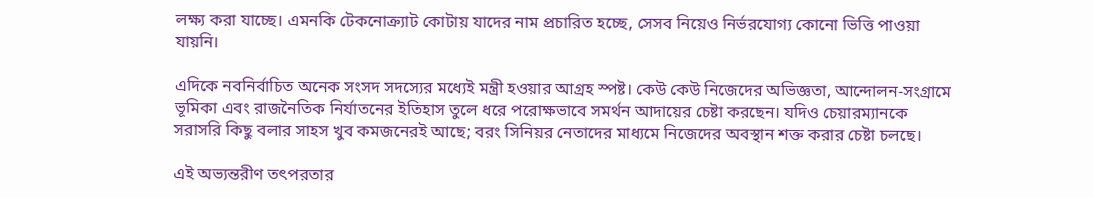লক্ষ্য করা যাচ্ছে। এমনকি টেকনোক্র্যাট কোটায় যাদের নাম প্রচারিত হচ্ছে, সেসব নিয়েও নির্ভরযোগ্য কোনো ভিত্তি পাওয়া যায়নি।

এদিকে নবনির্বাচিত অনেক সংসদ সদস্যের মধ্যেই মন্ত্রী হওয়ার আগ্রহ স্পষ্ট। কেউ কেউ নিজেদের অভিজ্ঞতা, আন্দোলন-সংগ্রামে ভূমিকা এবং রাজনৈতিক নির্যাতনের ইতিহাস তুলে ধরে পরোক্ষভাবে সমর্থন আদায়ের চেষ্টা করছেন। যদিও চেয়ারম্যানকে সরাসরি কিছু বলার সাহস খুব কমজনেরই আছে; বরং সিনিয়র নেতাদের মাধ্যমে নিজেদের অবস্থান শক্ত করার চেষ্টা চলছে।

এই অভ্যন্তরীণ তৎপরতার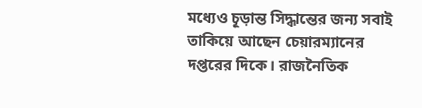মধ্যেও চূড়ান্ত সিদ্ধান্তের জন্য সবাই তাকিয়ে আছেন চেয়ারম্যানের দপ্তরের দিকে। রাজনৈতিক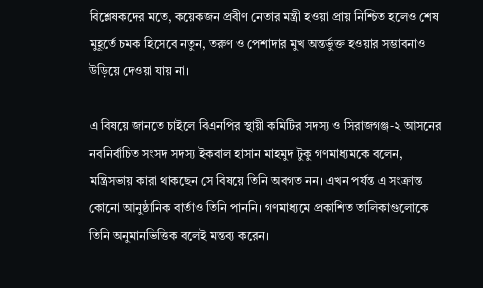বিশ্লেষকদের মতে, কয়েকজন প্রবীণ নেতার মন্ত্রী হওয়া প্রায় নিশ্চিত হলেও শেষ মুহূর্তে চমক হিসেবে নতুন, তরুণ ও পেশাদার মুখ অন্তর্ভুক্ত হওয়ার সম্ভাবনাও উড়িয়ে দেওয়া যায় না।

এ বিষয়ে জানতে চাইলে বিএনপির স্থায়ী কমিটির সদস্য ও সিরাজগঞ্জ-২ আসনের নবনির্বাচিত সংসদ সদস্য ইকবাল হাসান মাহমুদ টুকু গণমাধ্যমকে বলেন, মন্ত্রিসভায় কারা থাকছেন সে বিষয়ে তিনি অবগত নন। এখন পর্যন্ত এ সংক্রান্ত কোনো আনুষ্ঠানিক বার্তাও তিনি পাননি। গণমাধ্যমে প্রকাশিত তালিকাগুলোকে তিনি অনুমানভিত্তিক বলেই মন্তব্য করেন।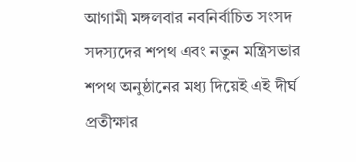আগামী মঙ্গলবার নবনির্বাচিত সংসদ সদস্যদের শপথ এবং নতুন মন্ত্রিসভার শপথ অনুষ্ঠানের মধ্য দিয়েই এই দীর্ঘ প্রতীক্ষার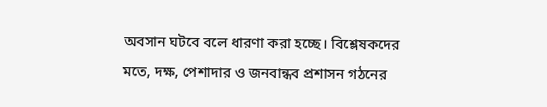অবসান ঘটবে বলে ধারণা করা হচ্ছে। বিশ্লেষকদের মতে, দক্ষ, পেশাদার ও জনবান্ধব প্রশাসন গঠনের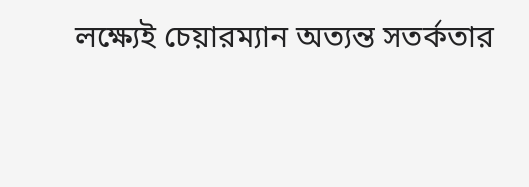লক্ষ্যেই চেয়ারম্যান অত্যন্ত সতর্কতার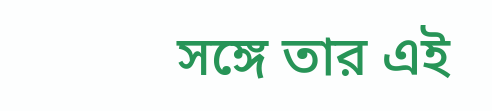সঙ্গে তার এই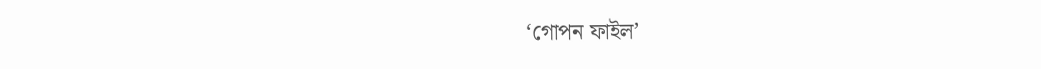‘গোপন ফাইল’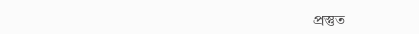প্রস্তুত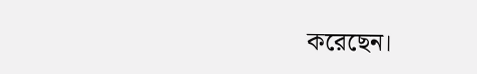করেছেন।